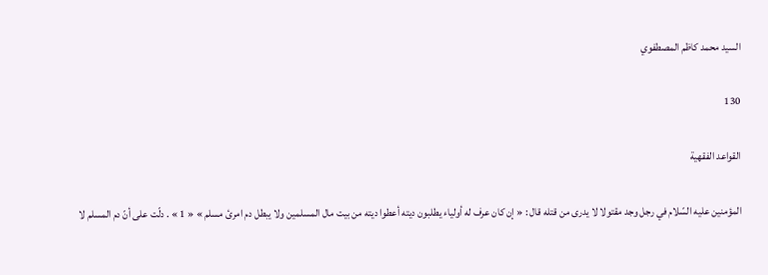السيد محمد كاظم المصطفوي

130

القواعد الفقهية

المؤمنين عليه السّلام في رجل وجد مقتولا لا يدرى من قتله قال : « إن كان عرف له أولياء يطلبون ديته أعطوا ديته من بيت مال المسلمين ولا يبطل دم امرئ مسلم » « 1 » . دلّت على أنّ دم المسلم لا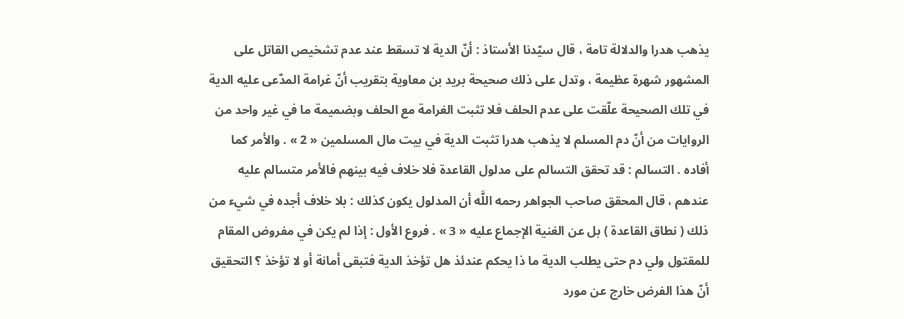يذهب هدرا والدلالة تامة ، قال سيّدنا الأستاذ : أنّ الدية لا تسقط عند عدم تشخيص القاتل على المشهور شهرة عظيمة ، وتدل على ذلك صحيحة بريد بن معاوية بتقريب أنّ غرامة المدّعى عليه الدية في تلك الصحيحة علّقت على عدم الحلف فلا تثبت الغرامة مع الحلف وبضميمة ما في غير واحد من الروايات من أنّ دم المسلم لا يذهب هدرا تثبت الدية في بيت مال المسلمين « 2 » . والأمر كما أفاده . التسالم : قد تحقق التسالم على مدلول القاعدة فلا خلاف فيه بينهم فالأمر متسالم عليه عندهم ، قال المحقق صاحب الجواهر رحمه اللَّه أن المدلول يكون كذلك : بلا خلاف أجده في شيء من ذلك ( نطاق القاعدة ) بل عن الغنية الإجماع عليه « 3 » . فروع الأول : إذا لم يكن في مفروض المقام للمقتول ولي دم حتى يطلب الدية ما ذا يحكم عندئذ هل تؤخذ الدية فتبقى أمانة أو لا تؤخذ ؟ التحقيق أنّ هذا الفرض خارج عن مورد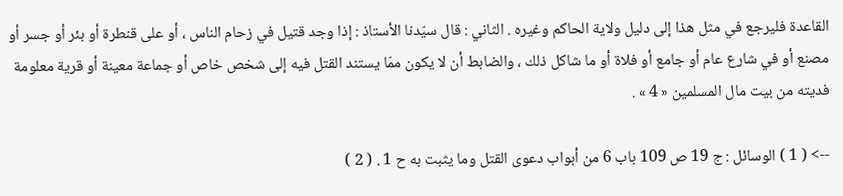القاعدة فليرجع في مثل هذا إلى دليل ولاية الحاكم وغيره . الثاني : قال سيّدنا الأستاذ : إذا وجد قتيل في زحام الناس ، أو على قنطرة أو بئر أو جسر أو مصنع أو في شارع عام أو جامع أو فلاة أو ما شاكل ذلك ، والضابط أن لا يكون ممّا يستند القتل فيه إلى شخص خاص أو جماعة معينة أو قرية معلومة فديته من بيت مال المسلمين « 4 » .

--> ( 1 ) الوسائل : ج 19 ص 109 باب 6 من أبواب دعوى القتل وما يثبت به ح 1 . ( 2 )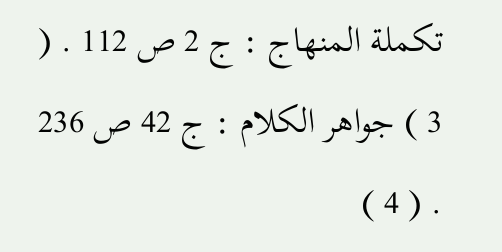تكملة المنهاج : ج 2 ص 112 . ( 3 ) جواهر الكلام : ج 42 ص 236 . ( 4 )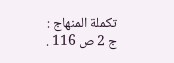تكملة المنهاج : ج 2 ص 116 .